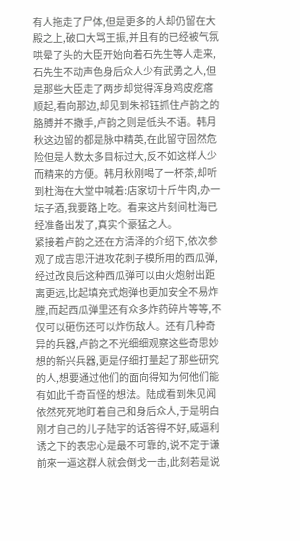有人拖走了尸体,但是更多的人却仍留在大殿之上,破口大骂王振,并且有的已经被气氛哄晕了头的大臣开始向着石先生等人走来,石先生不动声色身后众人少有武勇之人,但是那些大臣走了两步却觉得浑身鸡皮疙瘩顺起,看向那边,却见到朱祁钰抓住卢韵之的胳膊并不撒手,卢韵之则是低头不语。韩月秋这边留的都是脉中精英,在此留守固然危险但是人数太多目标过大,反不如这样人少而精来的方便。韩月秋刚喝了一杯茶,却听到杜海在大堂中喊着:店家切十斤牛肉,办一坛子酒,我要路上吃。看来这片刻间杜海已经准备出发了,真实个豪猛之人。
紧接着卢韵之还在方清泽的介绍下,依次参观了成吉思汗进攻花刺子模所用的西瓜弹,经过改良后这种西瓜弹可以由火炮射出距离更远,比起填充式炮弹也更加安全不易炸膛,而起西瓜弹里还有众多炸药碎片等等,不仅可以砸伤还可以炸伤敌人。还有几种奇异的兵器,卢韵之不光细细观察这些奇思妙想的新兴兵器,更是仔细打量起了那些研究的人,想要通过他们的面向得知为何他们能有如此千奇百怪的想法。陆成看到朱见闻依然死死地盯着自己和身后众人,于是明白刚才自己的儿子陆宇的话答得不好,威逼利诱之下的表忠心是最不可靠的,说不定于谦前來一逼这群人就会倒戈一击,此刻若是说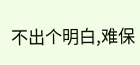不出个明白,难保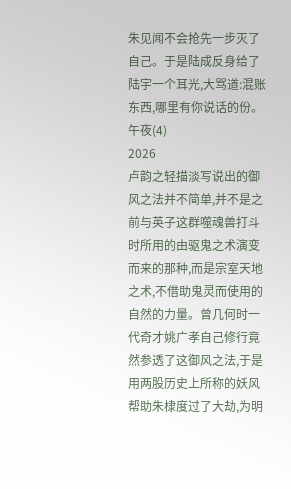朱见闻不会抢先一步灭了自己。于是陆成反身给了陆宇一个耳光,大骂道:混账东西,哪里有你说话的份。
午夜(4)
2026
卢韵之轻描淡写说出的御风之法并不简单,并不是之前与英子这群噬魂兽打斗时所用的由驱鬼之术演变而来的那种,而是宗室天地之术,不借助鬼灵而使用的自然的力量。曾几何时一代奇才姚广孝自己修行竟然参透了这御风之法,于是用两股历史上所称的妖风帮助朱棣度过了大劫,为明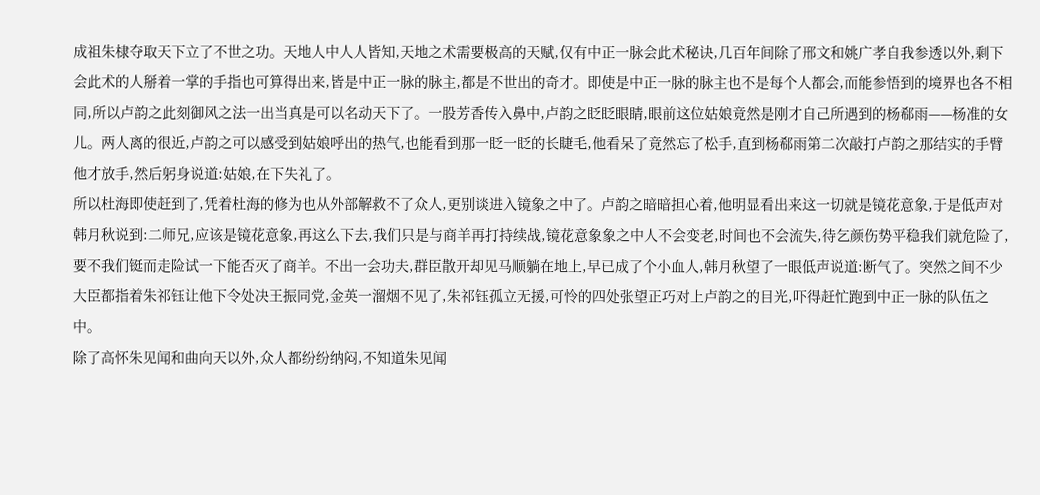成祖朱棣夺取天下立了不世之功。天地人中人人皆知,天地之术需要极高的天赋,仅有中正一脉会此术秘诀,几百年间除了邢文和姚广孝自我参透以外,剩下会此术的人掰着一掌的手指也可算得出来,皆是中正一脉的脉主,都是不世出的奇才。即使是中正一脉的脉主也不是每个人都会,而能参悟到的境界也各不相同,所以卢韵之此刻御风之法一出当真是可以名动天下了。一股芳香传入鼻中,卢韵之眨眨眼睛,眼前这位姑娘竟然是刚才自己所遇到的杨郗雨——杨准的女儿。两人离的很近,卢韵之可以感受到姑娘呼出的热气,也能看到那一眨一眨的长睫毛,他看呆了竟然忘了松手,直到杨郗雨第二次敲打卢韵之那结实的手臂他才放手,然后躬身说道:姑娘,在下失礼了。
所以杜海即使赶到了,凭着杜海的修为也从外部解救不了众人,更别谈进入镜象之中了。卢韵之暗暗担心着,他明显看出来这一切就是镜花意象,于是低声对韩月秋说到:二师兄,应该是镜花意象,再这么下去,我们只是与商羊再打持续战,镜花意象象之中人不会变老,时间也不会流失,待乞颜伤势平稳我们就危险了,要不我们铤而走险试一下能否灭了商羊。不出一会功夫,群臣散开却见马顺躺在地上,早已成了个小血人,韩月秋望了一眼低声说道:断气了。突然之间不少大臣都指着朱祁钰让他下令处决王振同党,金英一溜烟不见了,朱祁钰孤立无援,可怜的四处张望正巧对上卢韵之的目光,吓得赶忙跑到中正一脉的队伍之中。
除了高怀朱见闻和曲向天以外,众人都纷纷纳闷,不知道朱见闻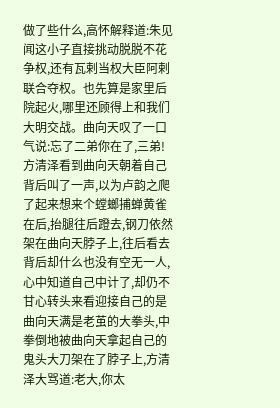做了些什么,高怀解释道:朱见闻这小子直接挑动脱脱不花争权,还有瓦剌当权大臣阿剌联合夺权。也先算是家里后院起火,哪里还顾得上和我们大明交战。曲向天叹了一口气说:忘了二弟你在了,三弟!方清泽看到曲向天朝着自己背后叫了一声,以为卢韵之爬了起来想来个螳螂捕蝉黄雀在后,抬腿往后蹬去,钢刀依然架在曲向天脖子上,往后看去背后却什么也没有空无一人,心中知道自己中计了,却仍不甘心转头来看迎接自己的是曲向天满是老茧的大拳头,中拳倒地被曲向天拿起自己的鬼头大刀架在了脖子上,方清泽大骂道:老大,你太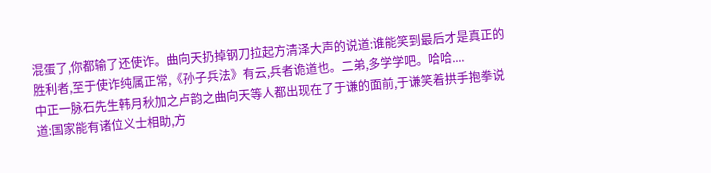混蛋了,你都输了还使诈。曲向天扔掉钢刀拉起方清泽大声的说道:谁能笑到最后才是真正的胜利者,至于使诈纯属正常,《孙子兵法》有云,兵者诡道也。二弟,多学学吧。哈哈....
中正一脉石先生韩月秋加之卢韵之曲向天等人都出现在了于谦的面前,于谦笑着拱手抱拳说道:国家能有诸位义士相助,方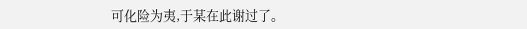可化险为夷,于某在此谢过了。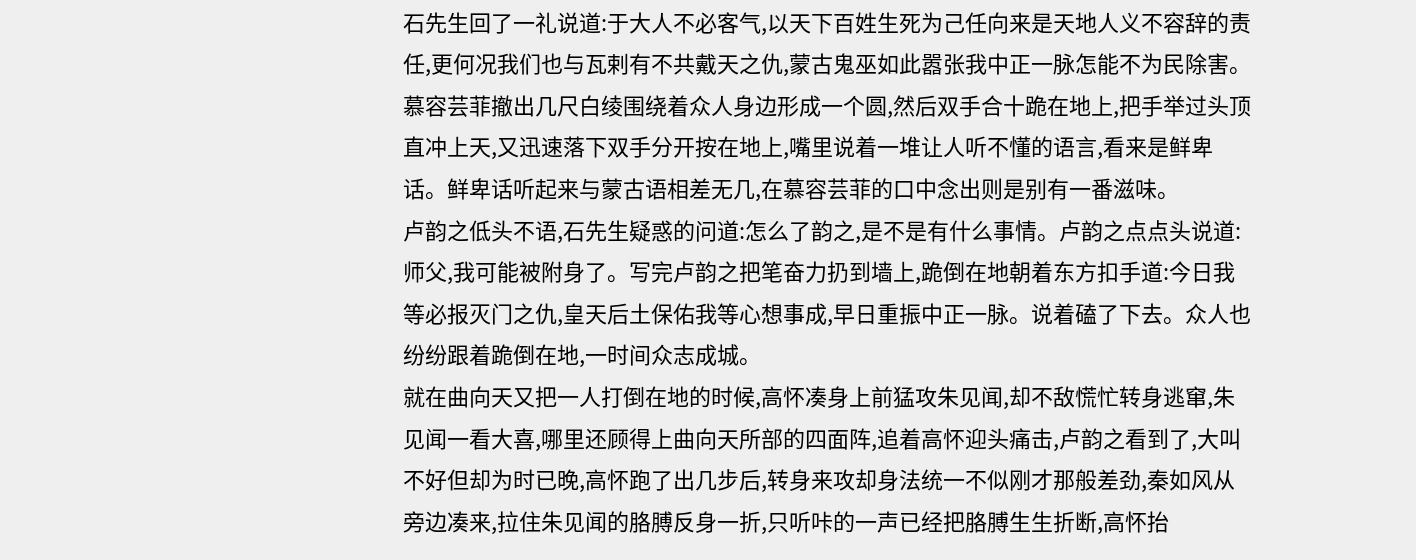石先生回了一礼说道:于大人不必客气,以天下百姓生死为己任向来是天地人义不容辞的责任,更何况我们也与瓦剌有不共戴天之仇,蒙古鬼巫如此嚣张我中正一脉怎能不为民除害。慕容芸菲撤出几尺白绫围绕着众人身边形成一个圆,然后双手合十跪在地上,把手举过头顶直冲上天,又迅速落下双手分开按在地上,嘴里说着一堆让人听不懂的语言,看来是鲜卑话。鲜卑话听起来与蒙古语相差无几,在慕容芸菲的口中念出则是别有一番滋味。
卢韵之低头不语,石先生疑惑的问道:怎么了韵之,是不是有什么事情。卢韵之点点头说道:师父,我可能被附身了。写完卢韵之把笔奋力扔到墙上,跪倒在地朝着东方扣手道:今日我等必报灭门之仇,皇天后土保佑我等心想事成,早日重振中正一脉。说着磕了下去。众人也纷纷跟着跪倒在地,一时间众志成城。
就在曲向天又把一人打倒在地的时候,高怀凑身上前猛攻朱见闻,却不敌慌忙转身逃窜,朱见闻一看大喜,哪里还顾得上曲向天所部的四面阵,追着高怀迎头痛击,卢韵之看到了,大叫不好但却为时已晚,高怀跑了出几步后,转身来攻却身法统一不似刚才那般差劲,秦如风从旁边凑来,拉住朱见闻的胳膊反身一折,只听咔的一声已经把胳膊生生折断,高怀抬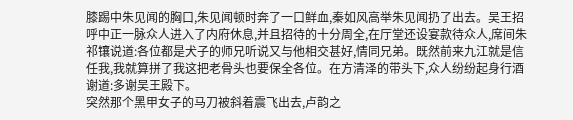膝踢中朱见闻的胸口,朱见闻顿时奔了一口鲜血,秦如风高举朱见闻扔了出去。吴王招呼中正一脉众人进入了内府休息,并且招待的十分周全,在厅堂还设宴款待众人,席间朱祁镶说道:各位都是犬子的师兄听说又与他相交甚好,情同兄弟。既然前来九江就是信任我,我就算拼了我这把老骨头也要保全各位。在方清泽的带头下,众人纷纷起身行酒谢道:多谢吴王殿下。
突然那个黑甲女子的马刀被斜着震飞出去,卢韵之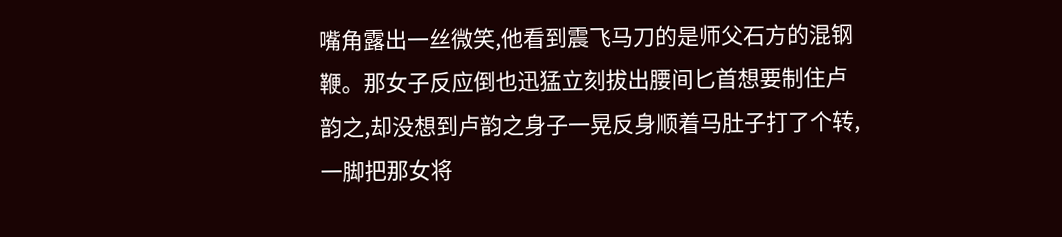嘴角露出一丝微笑,他看到震飞马刀的是师父石方的混钢鞭。那女子反应倒也迅猛立刻拔出腰间匕首想要制住卢韵之,却没想到卢韵之身子一晃反身顺着马肚子打了个转,一脚把那女将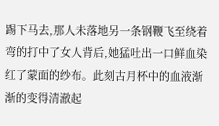踢下马去,那人未落地另一条钢鞭飞至绕着弯的打中了女人背后,她猛吐出一口鲜血染红了蒙面的纱布。此刻古月杯中的血液渐渐的变得清澈起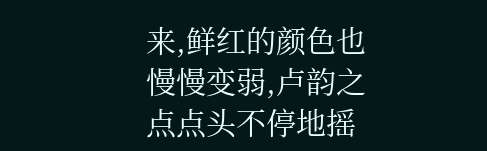来,鲜红的颜色也慢慢变弱,卢韵之点点头不停地摇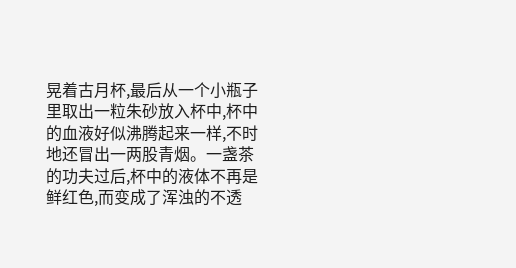晃着古月杯,最后从一个小瓶子里取出一粒朱砂放入杯中,杯中的血液好似沸腾起来一样,不时地还冒出一两股青烟。一盏茶的功夫过后,杯中的液体不再是鲜红色,而变成了浑浊的不透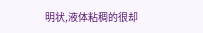明状,液体粘稠的很却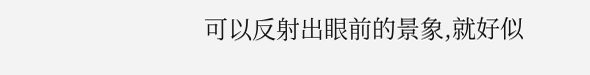可以反射出眼前的景象,就好似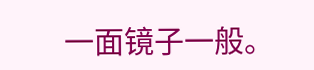一面镜子一般。